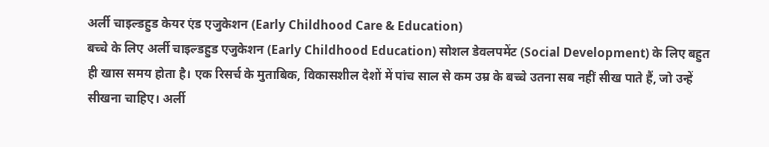अर्ली चाइल्डहुड केयर एंड एजुकेशन (Early Childhood Care & Education)
बच्चे के लिए अर्ली चाइल्डहुड एजुकेशन (Early Childhood Education) सोशल डेवलपमेंट (Social Development) के लिए बहुत ही खास समय होता है। एक रिसर्च के मुताबिक, विकासशील देशों में पांच साल से कम उम्र के बच्चे उतना सब नहीं सीख पाते हैं, जो उन्हें सीखना चाहिए। अर्ली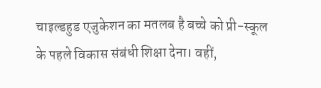चाइल्डहुड एजुकेशन का मतलब है बच्चे को प्री-स्कूल के पहले विकास संबंधी शिक्षा देना। वहीं,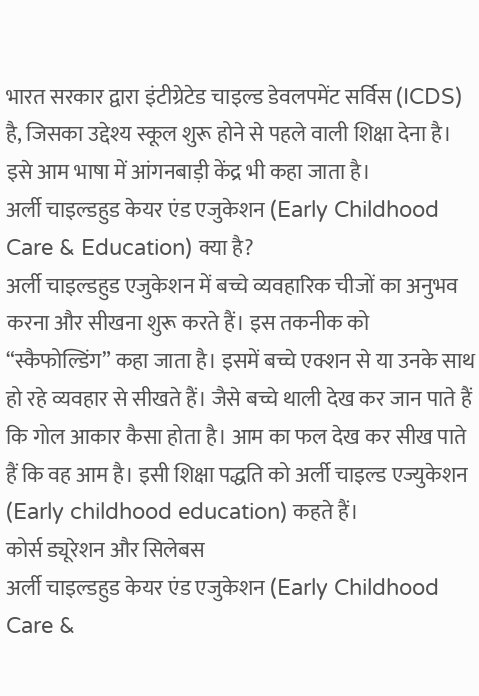भारत सरकार द्वारा इंटीग्रेटेड चाइल्ड डेवलपमेंट सर्विस (ICDS) है, जिसका उद्देश्य स्कूल शुरू होने से पहले वाली शिक्षा देना है। इसे आम भाषा में आंगनबाड़ी केंद्र भी कहा जाता है।
अर्ली चाइल्डहुड केयर एंड एजुकेशन (Early Childhood Care & Education) क्या है?
अर्ली चाइल्डहुड एजुकेशन में बच्चे व्यवहारिक चीजों का अनुभव करना और सीखना शुरू करते हैं। इस तकनीक को “स्कैफोल्डिंग” कहा जाता है। इसमें बच्चे एक्शन से या उनके साथ हो रहे व्यवहार से सीखते हैं। जैसे बच्चे थाली देख कर जान पाते हैं कि गोल आकार कैसा होता है। आम का फल देख कर सीख पाते हैं कि वह आम है। इसी शिक्षा पद्धति को अर्ली चाइल्ड एज्युकेशन (Early childhood education) कहते हैं।
कोर्स ड्यूरेशन और सिलेबस
अर्ली चाइल्डहुड केयर एंड एजुकेशन (Early Childhood Care &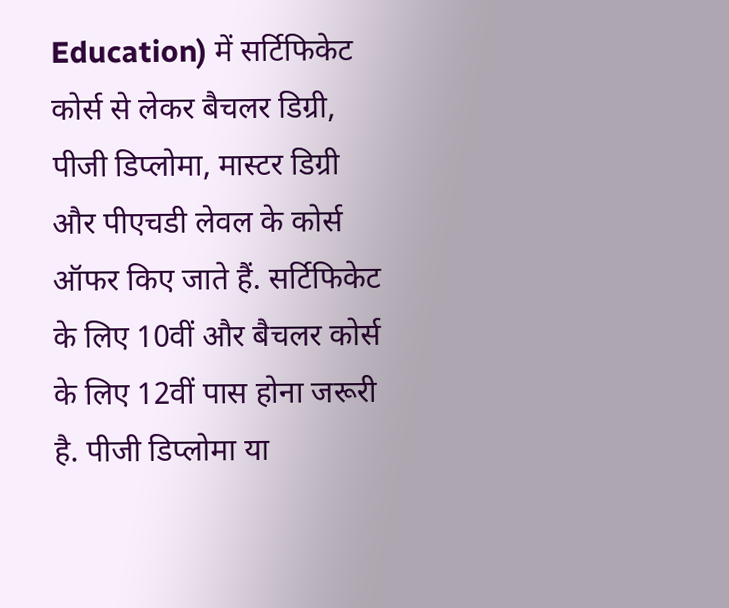Education) में सर्टिफिकेट कोर्स से लेकर बैचलर डिग्री, पीजी डिप्लोमा, मास्टर डिग्री और पीएचडी लेवल के कोर्स ऑफर किए जाते हैं. सर्टिफिकेट के लिए 10वीं और बैचलर कोर्स के लिए 12वीं पास होना जरूरी है. पीजी डिप्लोमा या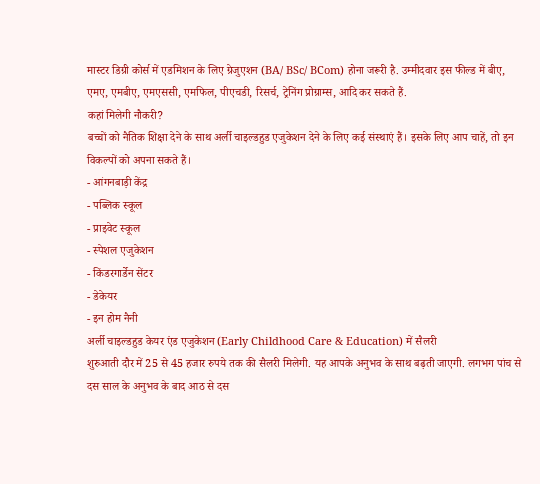मास्टर डिग्री कोर्स में एडमिशन के लिए ग्रेजुएशन (BA/ BSc/ BCom) होना जरूरी है. उम्मीदवार इस फील्ड में बीए, एमए, एमबीए, एमएससी, एमफिल, पीएचडी, रिसर्च, ट्रेनिंग प्रोग्राम्स, आदि कर सकते हैं.
कहां मिलेगी नौकरी?
बच्चों को नैतिक शिक्षा देने के साथ अर्ली चाइल्डहुड एजुकेशन देने के लिए कई संस्थाएं हैं। इसके लिए आप चाहें, तो इन विकल्पों को अपना सकते हैं।
- आंगनबाड़ी केंद्र
- पब्लिक स्कूल
- प्राइवेट स्कूल
- स्पेशल एजुकेशन
- किंडरगार्डेन सेंटर
- डेकेयर
- इन होम नैनी
अर्ली चाइल्डहुड केयर एंड एजुकेशन (Early Childhood Care & Education) में सैलरी
शुरुआती दौर में 25 से 45 हजार रुपये तक की सैलरी मिलेगी. यह आपके अनुभव के साथ बढ़ती जाएगी. लगभग पांच से दस साल के अनुभव के बाद आठ से दस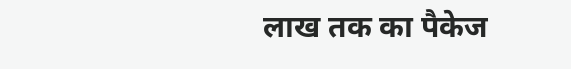लाख तक का पैकेज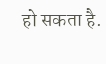हो सकता है.